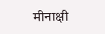मीनाक्षी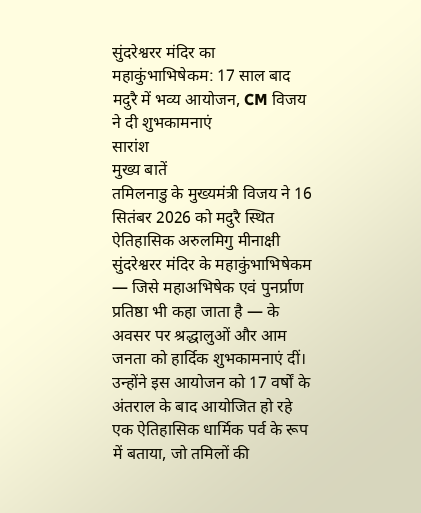सुंदरेश्वरर मंदिर का महाकुंभाभिषेकम: 17 साल बाद मदुरै में भव्य आयोजन, CM विजय ने दी शुभकामनाएं
सारांश
मुख्य बातें
तमिलनाडु के मुख्यमंत्री विजय ने 16 सितंबर 2026 को मदुरै स्थित ऐतिहासिक अरुलमिगु मीनाक्षी सुंदरेश्वरर मंदिर के महाकुंभाभिषेकम — जिसे महाअभिषेक एवं पुनर्प्राण प्रतिष्ठा भी कहा जाता है — के अवसर पर श्रद्धालुओं और आम जनता को हार्दिक शुभकामनाएं दीं। उन्होंने इस आयोजन को 17 वर्षों के अंतराल के बाद आयोजित हो रहे एक ऐतिहासिक धार्मिक पर्व के रूप में बताया, जो तमिलों की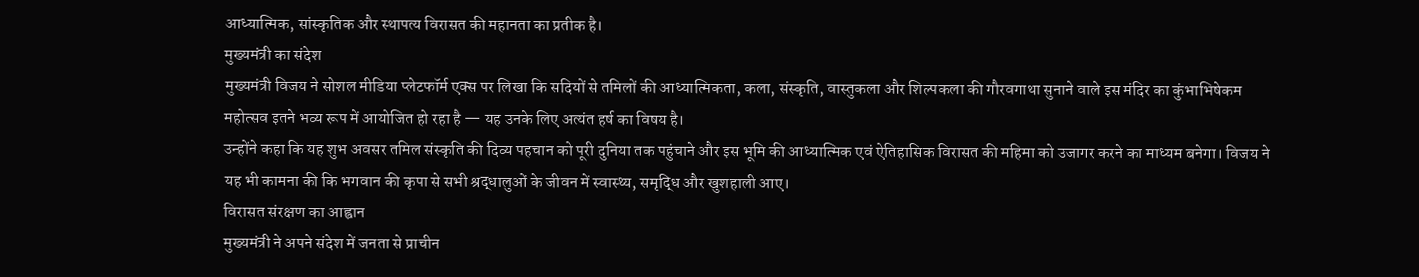आध्यात्मिक, सांस्कृतिक और स्थापत्य विरासत की महानता का प्रतीक है।
मुख्यमंत्री का संदेश
मुख्यमंत्री विजय ने सोशल मीडिया प्लेटफॉर्म एक्स पर लिखा कि सदियों से तमिलों की आध्यात्मिकता, कला, संस्कृति, वास्तुकला और शिल्पकला की गौरवगाथा सुनाने वाले इस मंदिर का कुंभाभिषेकम महोत्सव इतने भव्य रूप में आयोजित हो रहा है — यह उनके लिए अत्यंत हर्ष का विषय है।
उन्होंने कहा कि यह शुभ अवसर तमिल संस्कृति की दिव्य पहचान को पूरी दुनिया तक पहुंचाने और इस भूमि की आध्यात्मिक एवं ऐतिहासिक विरासत की महिमा को उजागर करने का माध्यम बनेगा। विजय ने यह भी कामना की कि भगवान की कृपा से सभी श्रद्धालुओं के जीवन में स्वास्थ्य, समृद्धि और खुशहाली आए।
विरासत संरक्षण का आह्वान
मुख्यमंत्री ने अपने संदेश में जनता से प्राचीन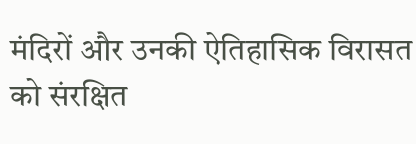मंदिरों और उनकी ऐतिहासिक विरासत को संरक्षित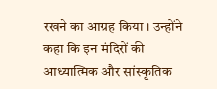रखने का आग्रह किया। उन्होंने कहा कि इन मंदिरों की आध्यात्मिक और सांस्कृतिक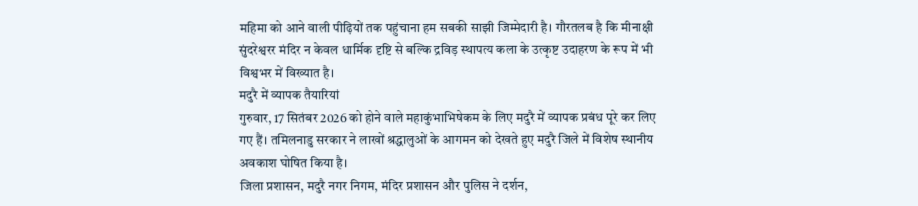महिमा को आने वाली पीढ़ियों तक पहुंचाना हम सबकी साझी जिम्मेदारी है। गौरतलब है कि मीनाक्षी सुंदरेश्वरर मंदिर न केवल धार्मिक दृष्टि से बल्कि द्रविड़ स्थापत्य कला के उत्कृष्ट उदाहरण के रूप में भी विश्वभर में विख्यात है।
मदुरै में व्यापक तैयारियां
गुरुवार, 17 सितंबर 2026 को होने वाले महाकुंभाभिषेकम के लिए मदुरै में व्यापक प्रबंध पूरे कर लिए गए हैं। तमिलनाडु सरकार ने लाखों श्रद्धालुओं के आगमन को देखते हुए मदुरै जिले में विशेष स्थानीय अवकाश घोषित किया है।
जिला प्रशासन, मदुरै नगर निगम, मंदिर प्रशासन और पुलिस ने दर्शन,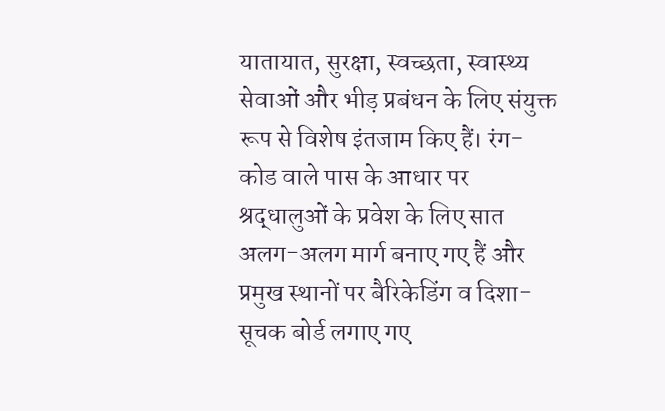यातायात, सुरक्षा, स्वच्छता, स्वास्थ्य सेवाओं और भीड़ प्रबंधन के लिए संयुक्त रूप से विशेष इंतजाम किए हैं। रंग-कोड वाले पास के आधार पर श्रद्धालुओं के प्रवेश के लिए सात अलग-अलग मार्ग बनाए गए हैं और प्रमुख स्थानों पर बैरिकेडिंग व दिशा-सूचक बोर्ड लगाए गए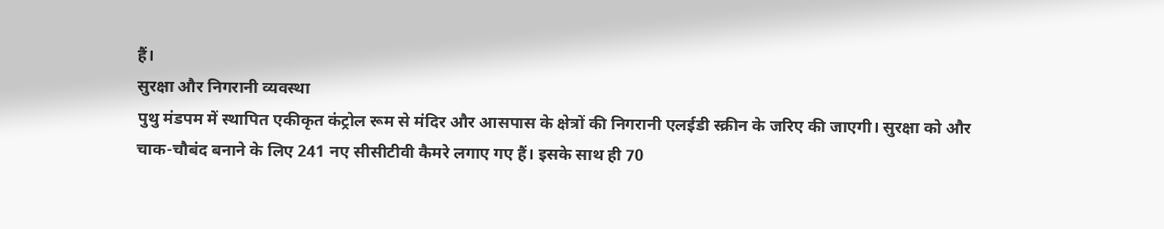हैं।
सुरक्षा और निगरानी व्यवस्था
पुथु मंडपम में स्थापित एकीकृत कंट्रोल रूम से मंदिर और आसपास के क्षेत्रों की निगरानी एलईडी स्क्रीन के जरिए की जाएगी। सुरक्षा को और चाक-चौबंद बनाने के लिए 241 नए सीसीटीवी कैमरे लगाए गए हैं। इसके साथ ही 70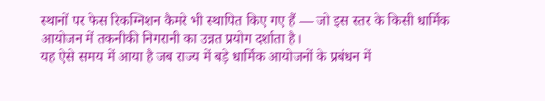स्थानों पर फेस रिकग्निशन कैमरे भी स्थापित किए गए हैं — जो इस स्तर के किसी धार्मिक आयोजन में तकनीकी निगरानी का उन्नत प्रयोग दर्शाता है।
यह ऐसे समय में आया है जब राज्य में बड़े धार्मिक आयोजनों के प्रबंधन में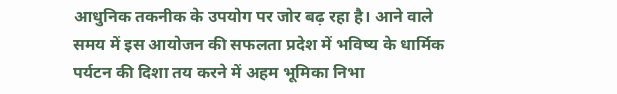आधुनिक तकनीक के उपयोग पर जोर बढ़ रहा है। आने वाले समय में इस आयोजन की सफलता प्रदेश में भविष्य के धार्मिक पर्यटन की दिशा तय करने में अहम भूमिका निभा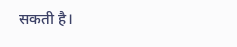सकती है।